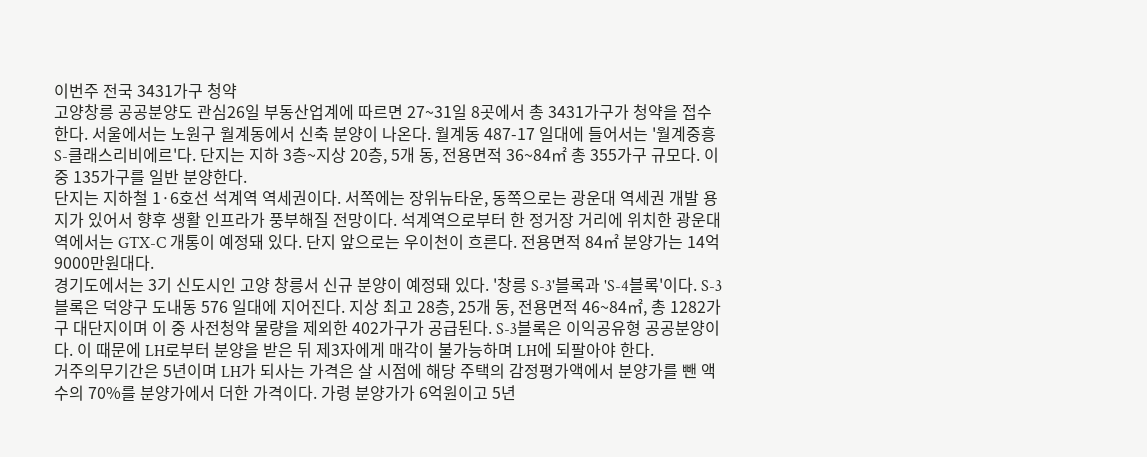이번주 전국 3431가구 청약
고양창릉 공공분양도 관심26일 부동산업계에 따르면 27~31일 8곳에서 총 3431가구가 청약을 접수한다. 서울에서는 노원구 월계동에서 신축 분양이 나온다. 월계동 487-17 일대에 들어서는 '월계중흥S-클래스리비에르'다. 단지는 지하 3층~지상 20층, 5개 동, 전용면적 36~84㎡ 총 355가구 규모다. 이 중 135가구를 일반 분양한다.
단지는 지하철 1·6호선 석계역 역세권이다. 서쪽에는 장위뉴타운, 동쪽으로는 광운대 역세권 개발 용지가 있어서 향후 생활 인프라가 풍부해질 전망이다. 석계역으로부터 한 정거장 거리에 위치한 광운대역에서는 GTX-C 개통이 예정돼 있다. 단지 앞으로는 우이천이 흐른다. 전용면적 84㎡ 분양가는 14억9000만원대다.
경기도에서는 3기 신도시인 고양 창릉서 신규 분양이 예정돼 있다. '창릉 S-3'블록과 'S-4블록'이다. S-3블록은 덕양구 도내동 576 일대에 지어진다. 지상 최고 28층, 25개 동, 전용면적 46~84㎡, 총 1282가구 대단지이며 이 중 사전청약 물량을 제외한 402가구가 공급된다. S-3블록은 이익공유형 공공분양이다. 이 때문에 LH로부터 분양을 받은 뒤 제3자에게 매각이 불가능하며 LH에 되팔아야 한다.
거주의무기간은 5년이며 LH가 되사는 가격은 살 시점에 해당 주택의 감정평가액에서 분양가를 뺀 액수의 70%를 분양가에서 더한 가격이다. 가령 분양가가 6억원이고 5년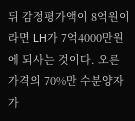뒤 감정평가액이 8억원이라면 LH가 7억4000만원에 되사는 것이다. 오른 가격의 70%만 수분양자가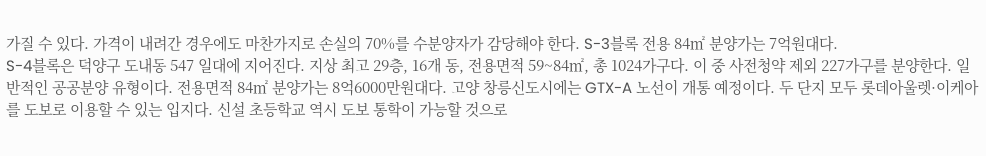가질 수 있다. 가격이 내려간 경우에도 마찬가지로 손실의 70%를 수분양자가 감당해야 한다. S-3블록 전용 84㎡ 분양가는 7억원대다.
S-4블록은 덕양구 도내동 547 일대에 지어진다. 지상 최고 29층, 16개 동, 전용면적 59~84㎡, 총 1024가구다. 이 중 사전청약 제외 227가구를 분양한다. 일반적인 공공분양 유형이다. 전용면적 84㎡ 분양가는 8억6000만원대다. 고양 창릉신도시에는 GTX-A 노선이 개통 예정이다. 두 단지 모두 롯데아울렛·이케아를 도보로 이용할 수 있는 입지다. 신설 초등학교 역시 도보 통학이 가능할 것으로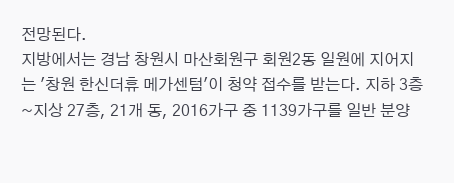전망된다.
지방에서는 경남 창원시 마산회원구 회원2동 일원에 지어지는 '창원 한신더휴 메가센텀'이 청약 접수를 받는다. 지하 3층~지상 27층, 21개 동, 2016가구 중 1139가구를 일반 분양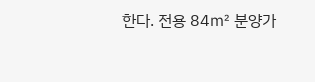한다. 전용 84㎡ 분양가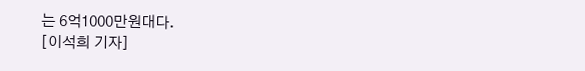는 6억1000만원대다.
[이석희 기자]